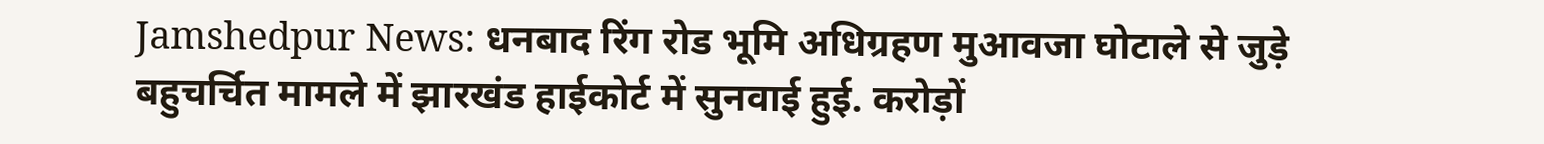Jamshedpur News: धनबाद रिंग रोड भूमि अधिग्रहण मुआवजा घोटाले से जुड़े बहुचर्चित मामले में झारखंड हाईकोर्ट में सुनवाई हुई. करोड़ों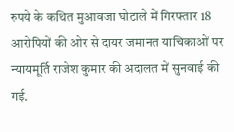रुपये के कथित मुआवजा घोटाले में गिरफ्तार 18 आरोपियों की ओर से दायर जमानत याचिकाओं पर न्यायमूर्ति राजेश कुमार की अदालत में सुनवाई की गई.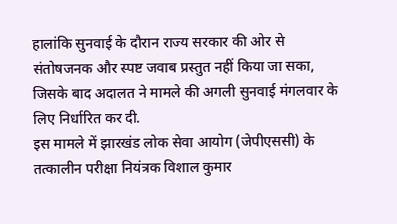हालांकि सुनवाई के दौरान राज्य सरकार की ओर से संतोषजनक और स्पष्ट जवाब प्रस्तुत नहीं किया जा सका, जिसके बाद अदालत ने मामले की अगली सुनवाई मंगलवार के लिए निर्धारित कर दी.
इस मामले में झारखंड लोक सेवा आयोग (जेपीएससी) के तत्कालीन परीक्षा नियंत्रक विशाल कुमार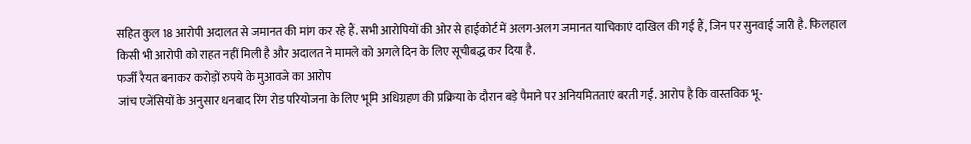सहित कुल 18 आरोपी अदालत से जमानत की मांग कर रहे हैं. सभी आरोपियों की ओर से हाईकोर्ट में अलग-अलग जमानत याचिकाएं दाखिल की गई हैं, जिन पर सुनवाई जारी है. फिलहाल किसी भी आरोपी को राहत नहीं मिली है और अदालत ने मामले को अगले दिन के लिए सूचीबद्ध कर दिया है.
फर्जी रैयत बनाकर करोड़ों रुपये के मुआवजे का आरोप
जांच एजेंसियों के अनुसार धनबाद रिंग रोड परियोजना के लिए भूमि अधिग्रहण की प्रक्रिया के दौरान बड़े पैमाने पर अनियमितताएं बरती गईं. आरोप है कि वास्तविक भू-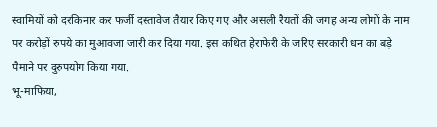स्वामियों को दरकिनार कर फर्जी दस्तावेज तैयार किए गए और असली रैयतों की जगह अन्य लोगों के नाम पर करोड़ों रुपये का मुआवजा जारी कर दिया गया. इस कथित हेराफेरी के जरिए सरकारी धन का बड़े पैमाने पर दुरुपयोग किया गया.
भू-माफिया,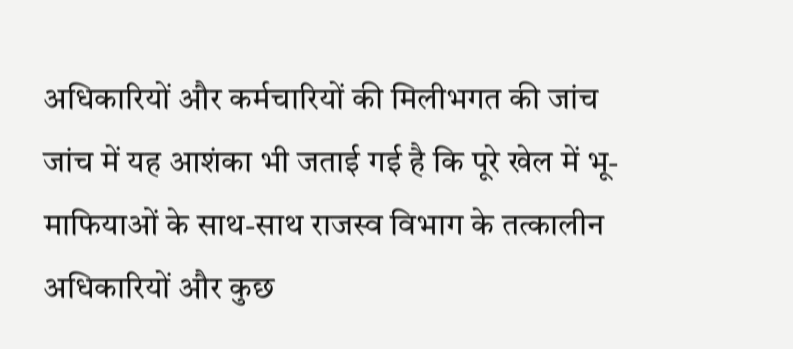अधिकारियों और कर्मचारियों की मिलीभगत की जांच
जांच में यह आशंका भी जताई गई है कि पूरे खेल में भू-माफियाओं के साथ-साथ राजस्व विभाग के तत्कालीन अधिकारियों और कुछ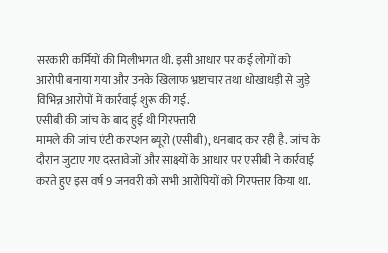सरकारी कर्मियों की मिलीभगत थी. इसी आधार पर कई लोगों को आरोपी बनाया गया और उनके खिलाफ भ्रष्टाचार तथा धोखाधड़ी से जुड़े विभिन्न आरोपों में कार्रवाई शुरू की गई.
एसीबी की जांच के बाद हुई थी गिरफ्तारी
मामले की जांच एंटी करप्शन ब्यूरो (एसीबी), धनबाद कर रही है. जांच के दौरान जुटाए गए दस्तावेजों और साक्ष्यों के आधार पर एसीबी ने कार्रवाई करते हुए इस वर्ष 9 जनवरी को सभी आरोपियों को गिरफ्तार किया था.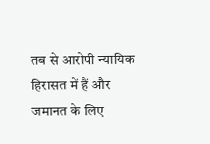तब से आरोपी न्यायिक हिरासत में हैं और जमानत के लिए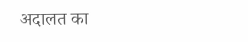अदालत का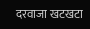दरवाजा खटखटा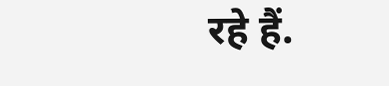रहे हैं.